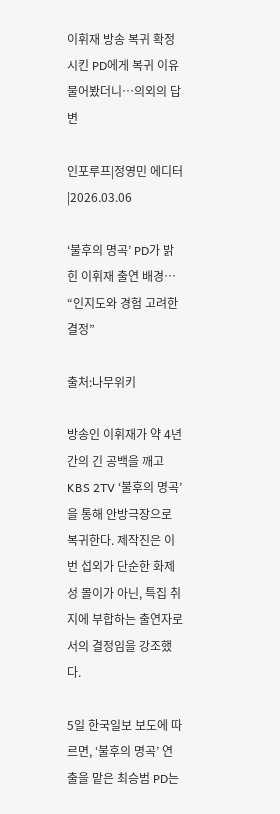이휘재 방송 복귀 확정시킨 PD에게 복귀 이유 물어봤더니…의외의 답변

인포루프|정영민 에디터|2026.03.06

‘불후의 명곡’ PD가 밝힌 이휘재 출연 배경… “인지도와 경험 고려한 결정”

출처:나무위키

방송인 이휘재가 약 4년 간의 긴 공백을 깨고 KBS 2TV ‘불후의 명곡’을 통해 안방극장으로 복귀한다. 제작진은 이번 섭외가 단순한 화제성 몰이가 아닌, 특집 취지에 부합하는 출연자로서의 결정임을 강조했다.

5일 한국일보 보도에 따르면, ‘불후의 명곡’ 연출을 맡은 최승범 PD는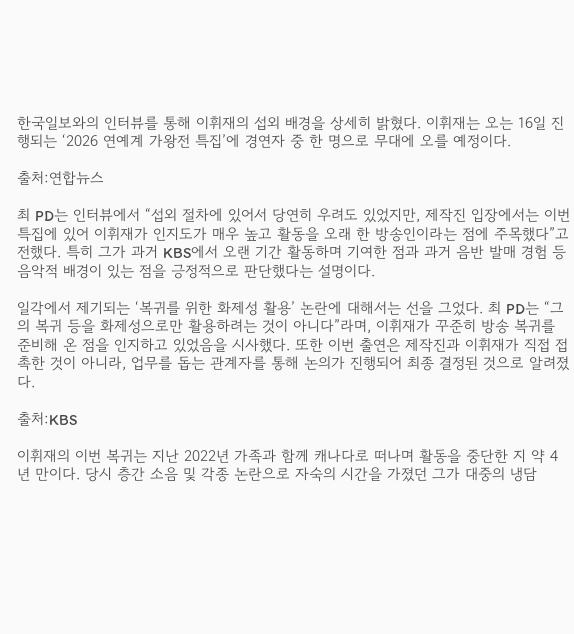한국일보와의 인터뷰를 통해 이휘재의 섭외 배경을 상세히 밝혔다. 이휘재는 오는 16일 진행되는 ‘2026 연예계 가왕전 특집’에 경연자 중 한 명으로 무대에 오를 예정이다.

출처:연합뉴스

최 PD는 인터뷰에서 “섭외 절차에 있어서 당연히 우려도 있었지만, 제작진 입장에서는 이번 특집에 있어 이휘재가 인지도가 매우 높고 활동을 오래 한 방송인이라는 점에 주목했다”고 전했다. 특히 그가 과거 KBS에서 오랜 기간 활동하며 기여한 점과 과거 음반 발매 경험 등 음악적 배경이 있는 점을 긍정적으로 판단했다는 설명이다.

일각에서 제기되는 ‘복귀를 위한 화제성 활용’ 논란에 대해서는 선을 그었다. 최 PD는 “그의 복귀 등을 화제성으로만 활용하려는 것이 아니다”라며, 이휘재가 꾸준히 방송 복귀를 준비해 온 점을 인지하고 있었음을 시사했다. 또한 이번 출연은 제작진과 이휘재가 직접 접촉한 것이 아니라, 업무를 돕는 관계자를 통해 논의가 진행되어 최종 결정된 것으로 알려졌다.

출처:KBS

이휘재의 이번 복귀는 지난 2022년 가족과 함께 캐나다로 떠나며 활동을 중단한 지 약 4년 만이다. 당시 층간 소음 및 각종 논란으로 자숙의 시간을 가졌던 그가 대중의 냉담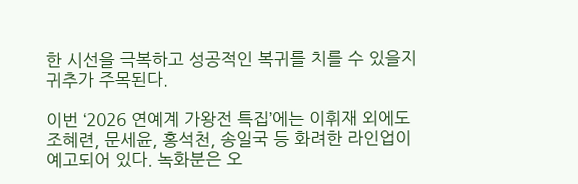한 시선을 극복하고 성공적인 복귀를 치를 수 있을지 귀추가 주목된다.

이번 ‘2026 연예계 가왕전 특집’에는 이휘재 외에도 조혜련, 문세윤, 홍석천, 송일국 등 화려한 라인업이 예고되어 있다. 녹화분은 오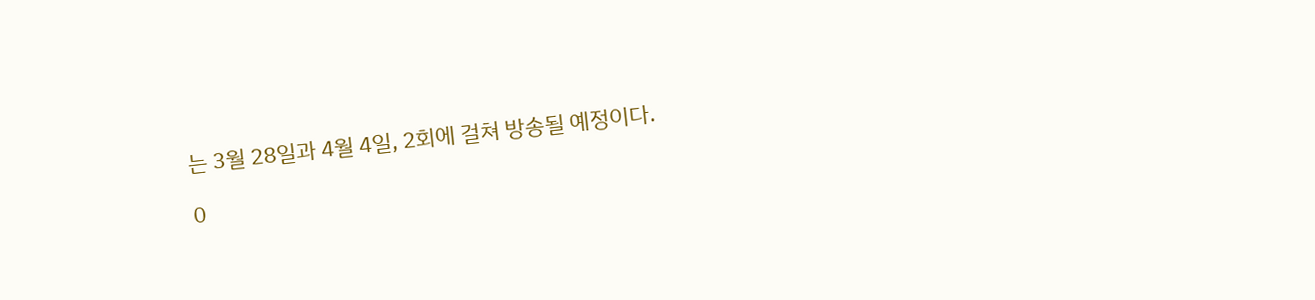는 3월 28일과 4월 4일, 2회에 걸쳐 방송될 예정이다.

0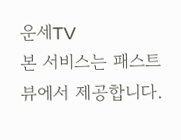운세TV
본 서비스는 패스트뷰에서 제공합니다.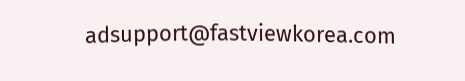adsupport@fastviewkorea.com